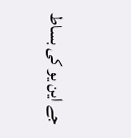جے این یو کی بساط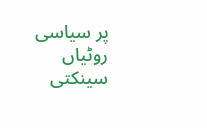پر سیاسی روٹیاں سینکتی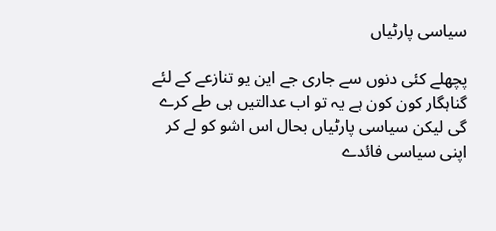سیاسی پارٹیاں

پچھلے کئی دنوں سے جاری جے این یو تنازعے کے لئے گناہگار کون کون ہے یہ تو اب عدالتیں ہی طے کرے گی لیکن سیاسی پارٹیاں بحال اس اشو کو لے کر اپنی سیاسی فائدے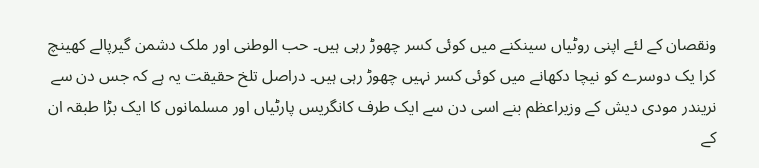ونقصان کے لئے اپنی روٹیاں سینکنے میں کوئی کسر چھوڑ رہی ہیں۔ حب الوطنی اور ملک دشمن گیرپالے کھینچ کرا یک دوسرے کو نیچا دکھانے میں کوئی کسر نہیں چھوڑ رہی ہیں۔ دراصل تلخ حقیقت یہ ہے کہ جس دن سے نریندر مودی دیش کے وزیراعظم بنے اسی دن سے ایک طرف کانگریس پارٹیاں اور مسلمانوں کا ایک بڑا طبقہ ان کے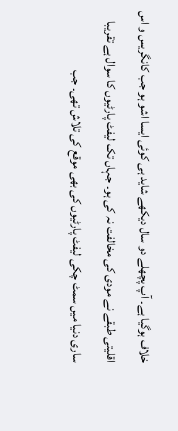خلاف ہوگیا ہے۔ آپ پچھلے دو سال دیکھے شاید ہی کوئی ایسا اشو ہو جب کانگریس و اس اقلیتی طبقے نے مودی کی مخالفت نہ کی ہو۔ جہاں تک لیفٹ پارٹیوں کا سوال ہے تقریبا ساری دنیا میں سمٹ چکی لیفٹ پارٹیوں کی بھی موقع کی تلاش تھی۔ جب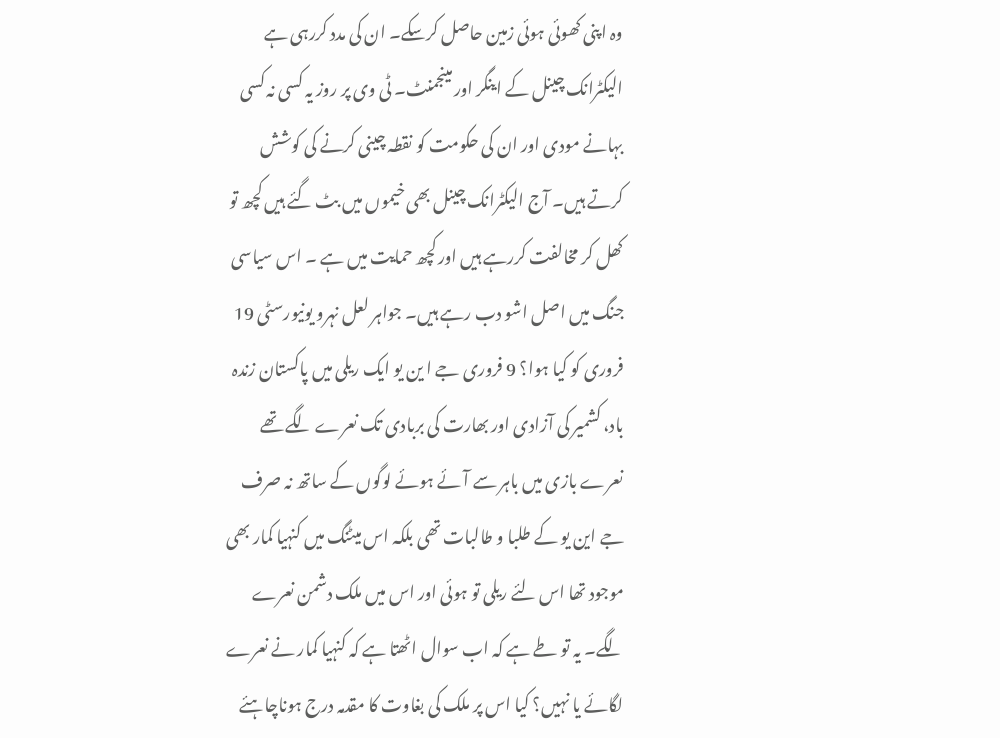وہ اپنی کھوئی ہوئی زمین حاصل کرسکے۔ ان کی مدد کررہی ہے الیکٹرانک چینل کے اینگر اور مینجمنٹ۔ ٹی وی پر روز یہ کسی نہ کسی بہانے مودی اور ان کی حکومت کو نقطہ چینی کرنے کی کوشش کرتے ہیں۔ آج الیکٹرانک چینل بھی خیموں میں بٹ گئے ہیں کچھ تو کھل کر مخالفت کررہے ہیں اور کچھ حمایت میں ہے ۔ اس سیاسی جنگ میں اصل اشو دب رہے ہیں۔ جواہر لعل نہرو یونیورسٹی 19 فروری کو کیا ہوا؟ 9 فروری جے ا ین یو ایک ریلی میں پاکستان زندہ باد، کشمیر کی آزادی اور بھارت کی بربادی تک نعرے لگے تھے نعرے بازی میں باہر سے آئے ہوئے لوگوں کے ساتھ نہ صرف جے این یو کے طلبا و طالبات تھی بلکہ اس میٹنگ میں کنہیا کمار بھی موجود تھا اس لئے ریلی تو ہوئی اور اس میں ملک دشمن نعرے لگے۔ یہ تو طے ہے کہ اب سوال اٹھتا ہے کہ کنہیا کمار نے نعرے لگائے یا نہیں؟ کیا اس پر ملک کی بغاوت کا مقدمہ درج ہوناچاہئے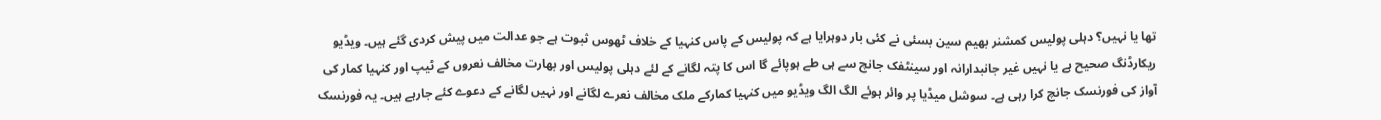تھا یا نہیں؟ دہلی پولیس کمشنر بھیم سین بسئی نے کئی بار دوہرایا ہے کہ پولیس کے پاس کنہیا کے خلاف ٹھوس ثبوت ہے جو عدالت میں پیش کردی گئے ہیں۔ ویڈیو ریکارڈنگ صحیح ہے یا نہیں غیر جانبدارانہ اور سینٹفک جانچ سے ہی طے ہوپائے گا اس کا پتہ لگانے کے لئے دہلی پولیس اور بھارت مخالف نعروں کے ٹیپ اور کنہیا کمار کی آواز کی فورنسک جانچ کرا رہی ہے۔ سوشل میڈیا پر وائر ہوئے الگ الگ ویڈیو میں کنہیا کمارکے ملک مخالف نعرے لگانے اور نہیں لگانے کے دعوے کئے جارہے ہیں۔ یہ فورنسک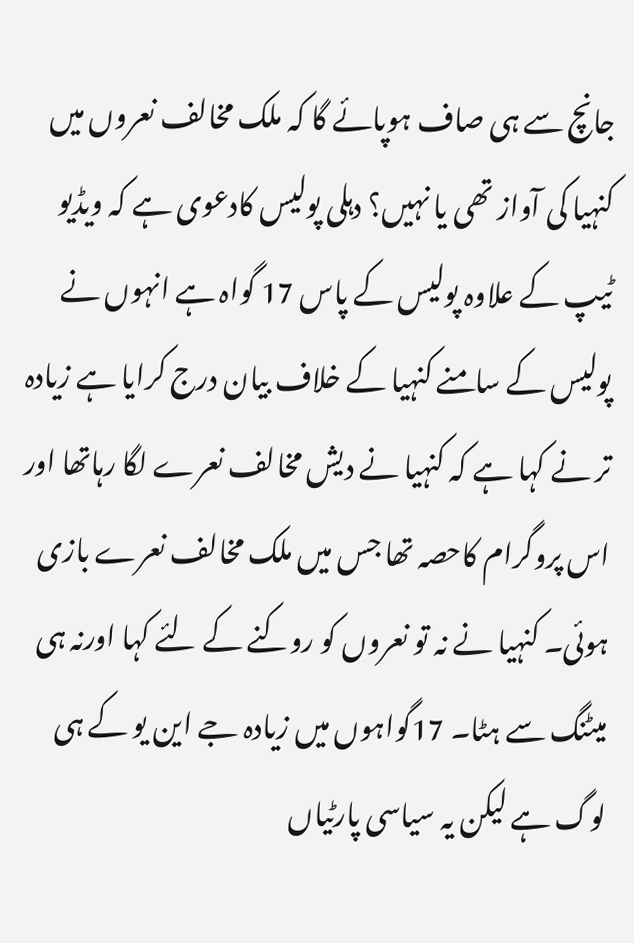جانچ سے ہی صاف ہوپائے گا کہ ملک مخالف نعروں میں کنہیا کی آواز تھی یا نہیں؟ دہلی پولیس کادعوی ہے کہ ویڈیو ٹیپ کے علاوہ پولیس کے پاس 17 گواہ ہے انہوں نے پولیس کے سامنے کنہیا کے خلاف بیان درج کرایا ہے زیادہ تر نے کہا ہے کہ کنہیا نے دیش مخالف نعرے لگا رہاتھا اور اس پروگرام کاحصہ تھا جس میں ملک مخالف نعرے بازی ہوئی۔ کنہیا نے نہ تو نعروں کو روکنے کے لئے کہا اورنہ ہی میٹنگ سے ہٹا۔ 17گواہوں میں زیادہ جے این یو کے ہی لوگ ہے لیکن یہ سیاسی پارٹیاں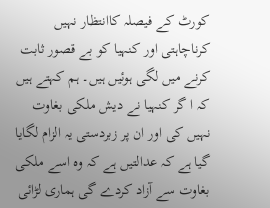کورٹ کے فیصلہ کاانتظار نہیں کرناچاہتی اور کنہیا کو بے قصور ثابت کرنے میں لگی ہوئیں ہیں۔ ہم کہتے ہیں کہ ا گر کنہیا نے دیش ملکی بغاوت نہیں کی اور ان پر زبردستی یہ الزام لگایا گیا ہے کہ عدالتیں ہے کہ وہ اسے ملکی بغاوت سے آزاد کردے گی ہماری لڑائی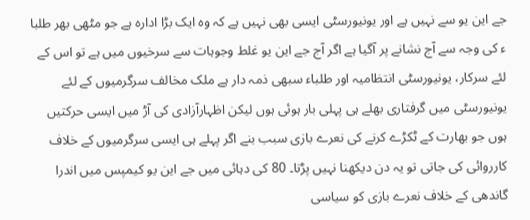جے این یو سے نہیں ہے اور یونیورسٹی ایسی بھی نہیں ہے کہ وہ ایک بڑا ادارہ ہے جو مٹھی بھر طلبا ء کی وجہ سے آج نشانے پر آگیا ہے اگر آج جے این یو غلط وجوہات سے سرخیوں میں ہے تو اس کے لئے سرکار، یونیورسٹی انتظامیہ اور طلباء سبھی ذمہ دار ہے ملک مخالف سرگرمیوں کے لئے یونیورسٹی میں گرفتاری بھلے ہی پہلی بار ہوئی ہوں لیکن اظہارآزادی کی آڑ میں ایسی حرکتیں ہوں جو بھارت کے ٹکڑے کرنے کی نعرے بازی سبب بنے اگر پہلے ہی ایسی سرگرمیوں کے خلاف کارروائی کی جاتی تو یہ دن دیکھنا نہیں پڑتا۔ 80 کی دہائی میں جے این یو کیمپس میں اندرا گاندھی کے خلاف نعرے بازی کو سیاسی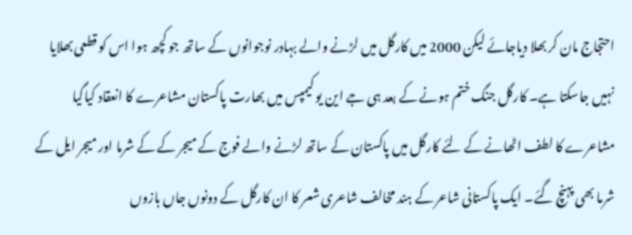احتجاج مان کر بھلا دیاجائے لیکن 2000 میں کارگل میں لڑنے والے بہادر نوجوانوں کے ساتھ جو کچھ ہوا اس کو قطعی بھلایا نہیں جاسکتا ہے۔ کارگل جنگ ختم ہونے کے بعد ہی جے این یو کیمپس میں بھارت پاکستان مشاعرے کا انعقاد کیاگیا مشاعرے کا لطف اٹھانے کے لئے کارگل میں پاکستان کے ساتھ لڑنے والے فوج کے میجر کے کے شرما اور میجر ایل کے شرما بھی پہنچ گئے۔ ایک پاکستانی شاعر کے ہند مخالف شاعری شعر کا ان کارگل کے دونوں جاں بازوں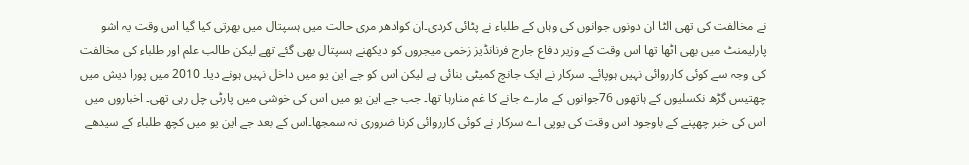نے مخالفت کی تھی الٹا ان دونوں جوانوں کی وہاں کے طلباء نے پٹائی کردی۔ان کوادھر مری حالت میں ہسپتال میں بھرتی کیا گیا اس وقت یہ اشو پارلیمنٹ میں بھی اٹھا تھا اس وقت کے وزیر دفاع جارج فرنانڈیز زخمی میجروں کو دیکھنے ہسپتال بھی گئے تھے لیکن طالب علم اور طلباء کی مخالفت کی وجہ سے کوئی کارروائی نہیں ہوپائے۔ سرکار نے ایک جانچ کمیٹی بنائی ہے لیکن اس کو جے این یو میں داخل نہیں ہونے دیا۔ 2010 میں پورا دیش میں چھتیس گڑھ نکسلیوں کے ہاتھوں 76جوانوں کے مارے جانے کا غم منارہا تھا۔ جب جے این یو میں اس کی خوشی میں پارٹی چل رہی تھی۔ اخباروں میں اس کی خبر چھپنے کے باوجود اس وقت کی یوپی اے سرکار نے کوئی کارروائی کرنا ضروری نہ سمجھا۔اس کے بعد جے این یو میں کچھ طلباء کے سیدھے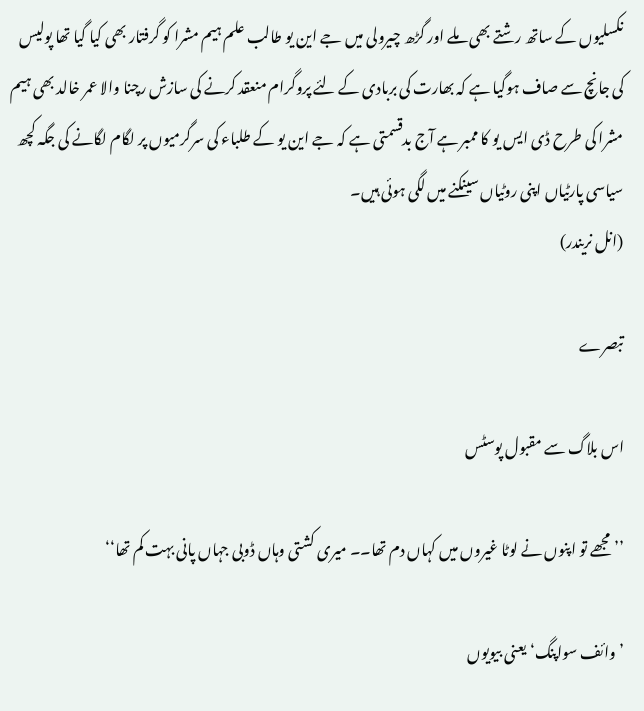نکسلیوں کے ساتھ رشتے بھی ملے اور گڑھ چیرولی میں جے این یو طالب علم ہیم مشرا کو گرفتار بھی کیا گیا تھا پولیس کی جانچ سے صاف ہوگیا ہے کہ بھارت کی بربادی کے لئے پروگرام منعقد کرنے کی سازش رچنا والا عمر خالد بھی ہیم مشرا کی طرح ڈی ایس یو کا ممبر ہے آج بدقسمتی ہے کہ جے این یو کے طلباء کی سرگرمیوں پر لگام لگانے کی جگہ کچھ سیاسی پارٹیاں اپنی روٹیاں سینکنے میں لگی ہوئی ہیں۔
(انل نریندر)

تبصرے

اس بلاگ سے مقبول پوسٹس

’’مجھے تو اپنوں نے لوٹا غیروں میں کہاں دم تھا۔۔ میری کشتی وہاں ڈوبی جہاں پانی بہت کم تھا‘‘

’وائف سواپنگ‘ یعنی بیویوں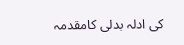کی ادلہ بدلی کامقدمہ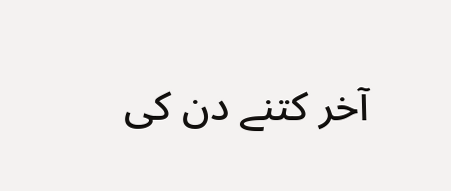آخر کتنے دن کی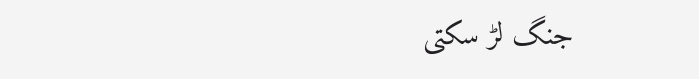جنگ لڑ سکتی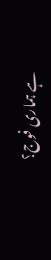ہے ہماری فوج؟